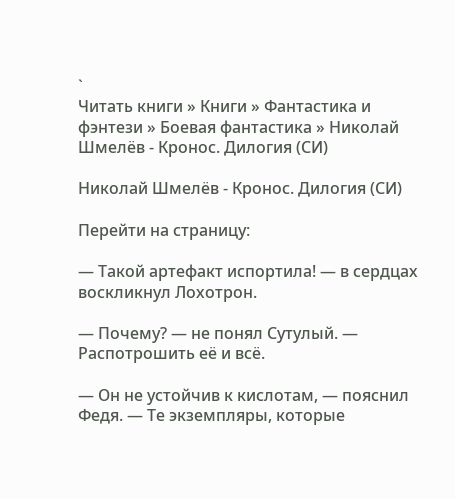`
Читать книги » Книги » Фантастика и фэнтези » Боевая фантастика » Николай Шмелёв - Кронос. Дилогия (СИ)

Николай Шмелёв - Кронос. Дилогия (СИ)

Перейти на страницу:

— Такой артефакт испортила! — в сердцах воскликнул Лохотрон.

— Почему? — не понял Сутулый. — Распотрошить её и всё.

— Он не устойчив к кислотам, — пояснил Федя. — Те экземпляры, которые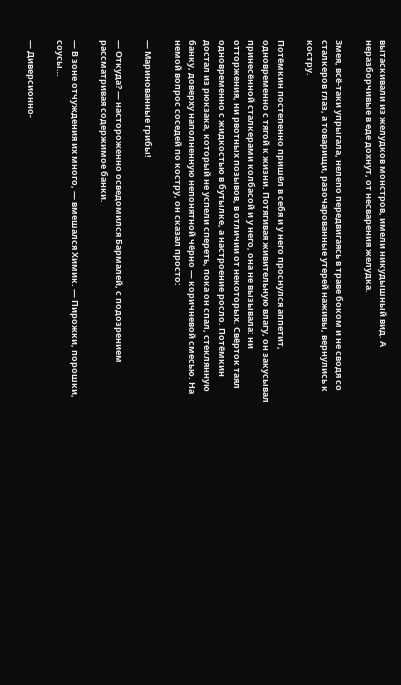вытаскивали из желудков монстров, имели никудышный вид. А неразборчивые в еде дохнут, от несварения желудка.

Змея, всё-таки упрыгала, нелепо передвигаясь в траве боком и не сводя со сталкеров глаз, а товарищи, разочарованные утерей наживы, вернулись к костру.

Потёмкин постепенно пришёл в себя и у него проснулся аппетит, одновременно с тягой к жизни. Потягивая живительную влагу, он закусывал принесённой сталкерами колбасой и у него, она не вызывала: ни отторжения, ни рвотных позывов, в отличии от некоторых. Свёрток таял одновременно с жидкостью в бутылке, а настроение росло. Потёмкин достал из рюкзака, который не успели спереть, пока он спал, стеклянную банку, доверху наполненную непонятной чёрно — коричневой смесью. На немой вопрос соседей по костру, он сказал просто:

— Маринованные грибы!

— Откуда? — настороженно осведомился Бармалей, с подозрением рассматривая содержимое банки.

— В зоне отчуждения их много, — вмешался Химик. — Пирожки, порошки, соусы…

— Диверсионно-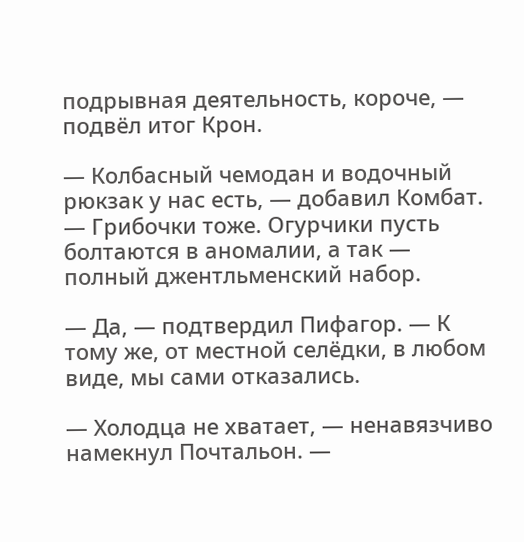подрывная деятельность, короче, — подвёл итог Крон.

— Колбасный чемодан и водочный рюкзак у нас есть, — добавил Комбат. — Грибочки тоже. Огурчики пусть болтаются в аномалии, а так — полный джентльменский набор.

— Да, — подтвердил Пифагор. — К тому же, от местной селёдки, в любом виде, мы сами отказались.

— Холодца не хватает, — ненавязчиво намекнул Почтальон. —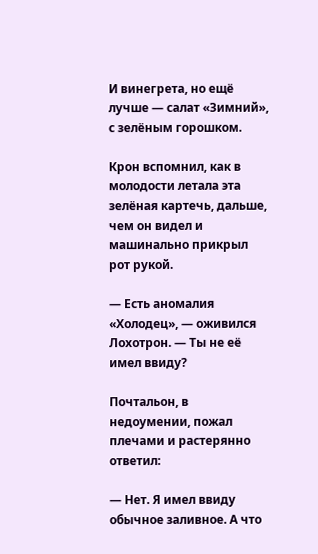И винегрета, но ещё лучше — салат «Зимний», с зелёным горошком.

Крон вспомнил, как в молодости летала эта зелёная картечь, дальше, чем он видел и машинально прикрыл рот рукой.

— Есть аномалия «Холодец», — оживился Лохотрон. — Ты не её имел ввиду?

Почтальон, в недоумении, пожал плечами и растерянно ответил:

— Нет. Я имел ввиду обычное заливное. А что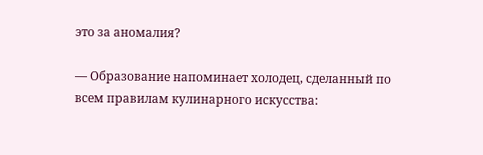это за аномалия?

— Образование напоминает холодец, сделанный по всем правилам кулинарного искусства: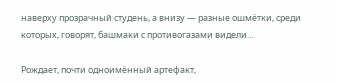наверху прозрачный студень, а внизу — разные ошмётки, среди которых, говорят, башмаки с противогазами видели…

Рождает, почти одноимённый артефакт,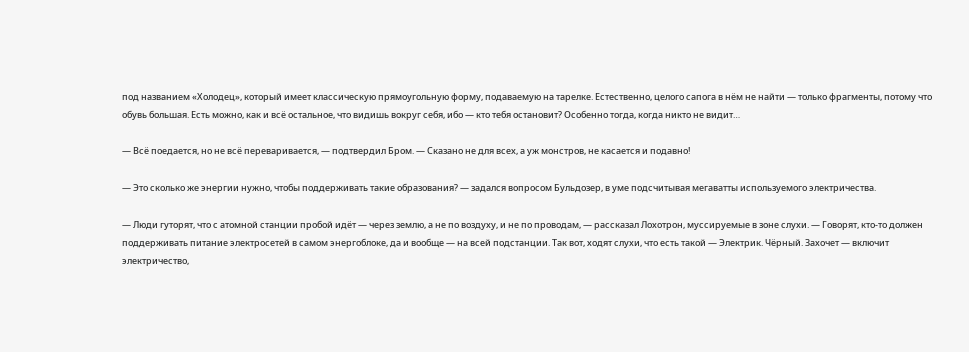под названием «Холодец», который имеет классическую прямоугольную форму, подаваемую на тарелке. Естественно, целого сапога в нём не найти — только фрагменты, потому что обувь большая. Есть можно, как и всё остальное, что видишь вокруг себя, ибо — кто тебя остановит? Особенно тогда, когда никто не видит…

— Всё поедается, но не всё переваривается, — подтвердил Бром. — Сказано не для всех, а уж монстров, не касается и подавно!

— Это сколько же энергии нужно, чтобы поддерживать такие образования? — задался вопросом Бульдозер, в уме подсчитывая мегаватты используемого электричества.

— Люди гуторят, что с атомной станции пробой идёт — через землю, а не по воздуху, и не по проводам, — рассказал Лохотрон, муссируемые в зоне слухи. — Говорят, кто-то должен поддерживать питание электросетей в самом энергоблоке, да и вообще — на всей подстанции. Так вот, ходят слухи, что есть такой — Электрик. Чёрный. Захочет — включит электричество,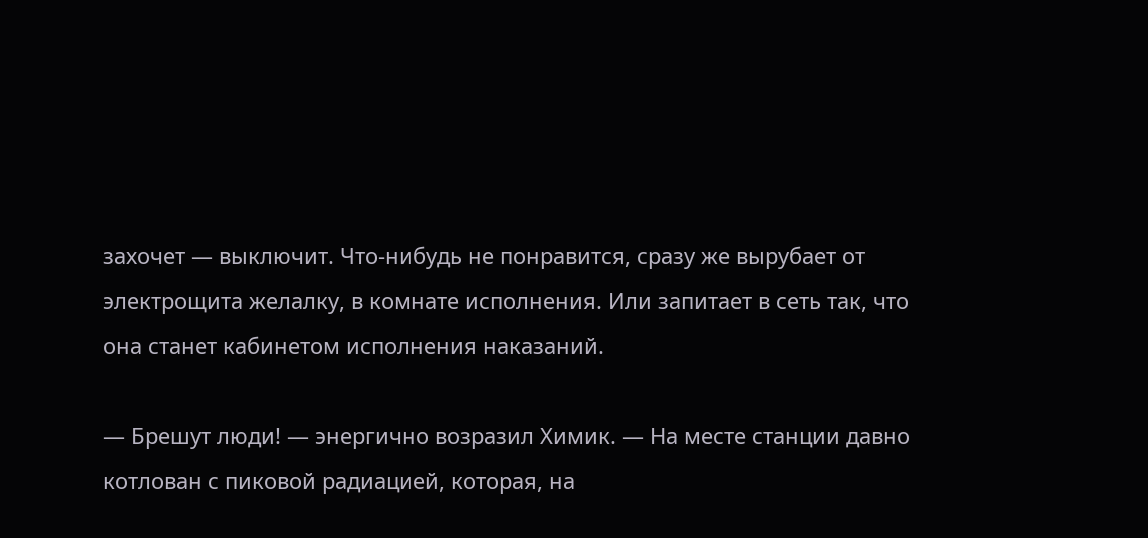захочет — выключит. Что-нибудь не понравится, сразу же вырубает от электрощита желалку, в комнате исполнения. Или запитает в сеть так, что она станет кабинетом исполнения наказаний.

— Брешут люди! — энергично возразил Химик. — На месте станции давно котлован с пиковой радиацией, которая, на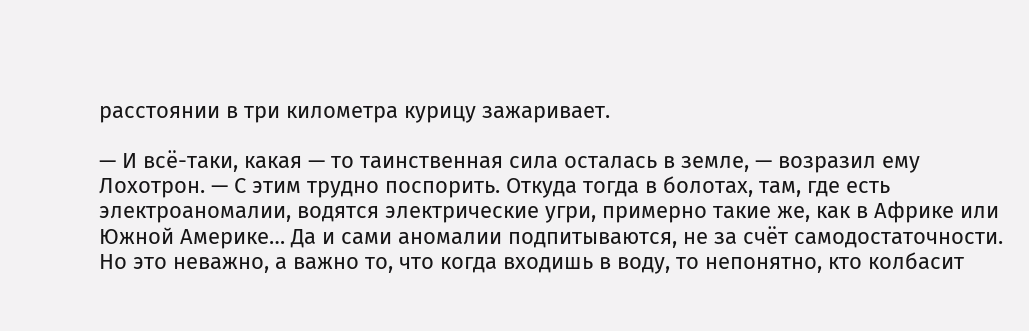расстоянии в три километра курицу зажаривает.

— И всё-таки, какая — то таинственная сила осталась в земле, — возразил ему Лохотрон. — С этим трудно поспорить. Откуда тогда в болотах, там, где есть электроаномалии, водятся электрические угри, примерно такие же, как в Африке или Южной Америке… Да и сами аномалии подпитываются, не за счёт самодостаточности. Но это неважно, а важно то, что когда входишь в воду, то непонятно, кто колбасит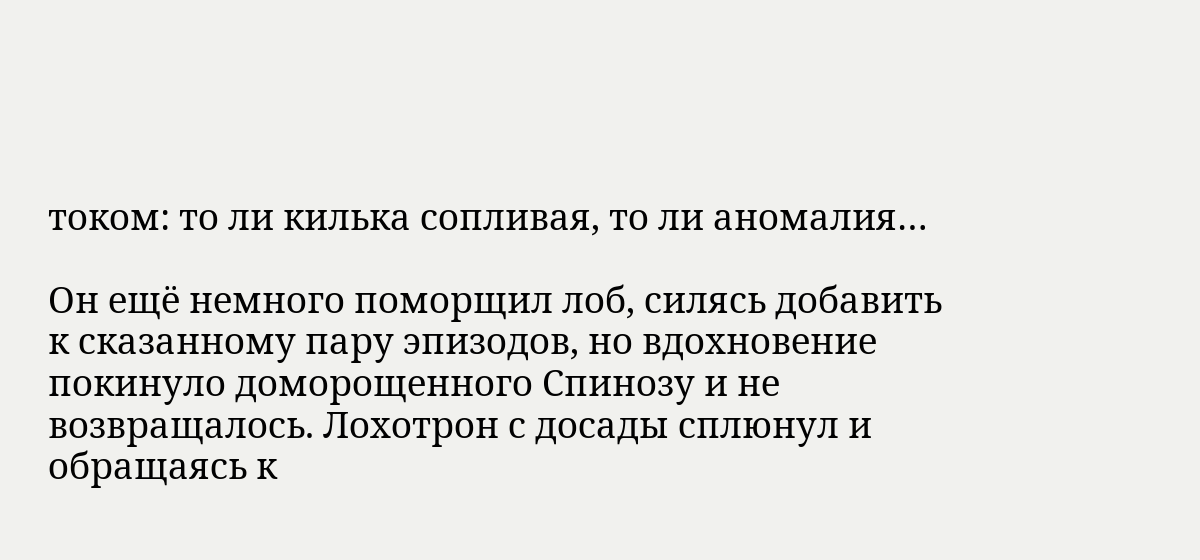током: то ли килька сопливая, то ли аномалия…

Он ещё немного поморщил лоб, силясь добавить к сказанному пару эпизодов, но вдохновение покинуло доморощенного Спинозу и не возвращалось. Лохотрон с досады сплюнул и обращаясь к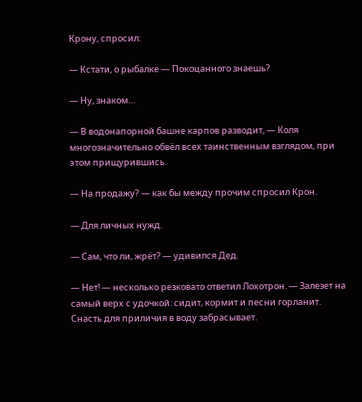Крону, спросил:

— Кстати, о рыбалке — Покоцанного знаешь?

— Ну, знаком…

— В водонапорной башне карпов разводит, — Коля многозначительно обвёл всех таинственным взглядом, при этом прищурившись.

— На продажу? — как бы между прочим спросил Крон.

— Для личных нужд.

— Сам, что ли, жрёт? — удивился Дед.

— Нет! — несколько резковато ответил Лохотрон. — Залезет на самый верх с удочкой: сидит, кормит и песни горланит. Снасть для приличия в воду забрасывает.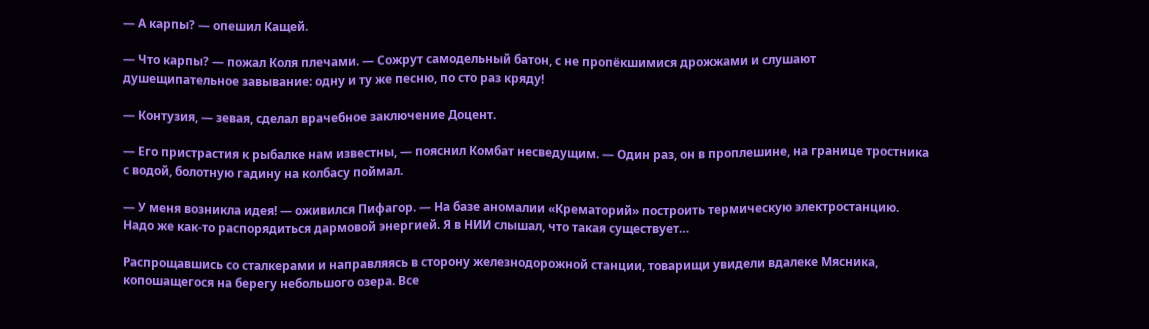— А карпы? — опешил Кащей.

— Что карпы? — пожал Коля плечами. — Сожрут самодельный батон, с не пропёкшимися дрожжами и слушают душещипательное завывание: одну и ту же песню, по сто раз кряду!

— Контузия, — зевая, сделал врачебное заключение Доцент.

— Его пристрастия к рыбалке нам известны, — пояснил Комбат несведущим. — Один раз, он в проплешине, на границе тростника с водой, болотную гадину на колбасу поймал.

— У меня возникла идея! — оживился Пифагор. — На базе аномалии «Крематорий» построить термическую электростанцию. Надо же как-то распорядиться дармовой энергией. Я в НИИ слышал, что такая существует…

Распрощавшись со сталкерами и направляясь в сторону железнодорожной станции, товарищи увидели вдалеке Мясника, копошащегося на берегу небольшого озера. Все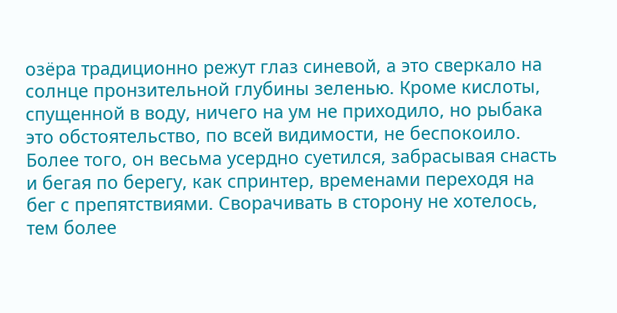озёра традиционно режут глаз синевой, а это сверкало на солнце пронзительной глубины зеленью. Кроме кислоты, спущенной в воду, ничего на ум не приходило, но рыбака это обстоятельство, по всей видимости, не беспокоило. Более того, он весьма усердно суетился, забрасывая снасть и бегая по берегу, как спринтер, временами переходя на бег с препятствиями. Сворачивать в сторону не хотелось, тем более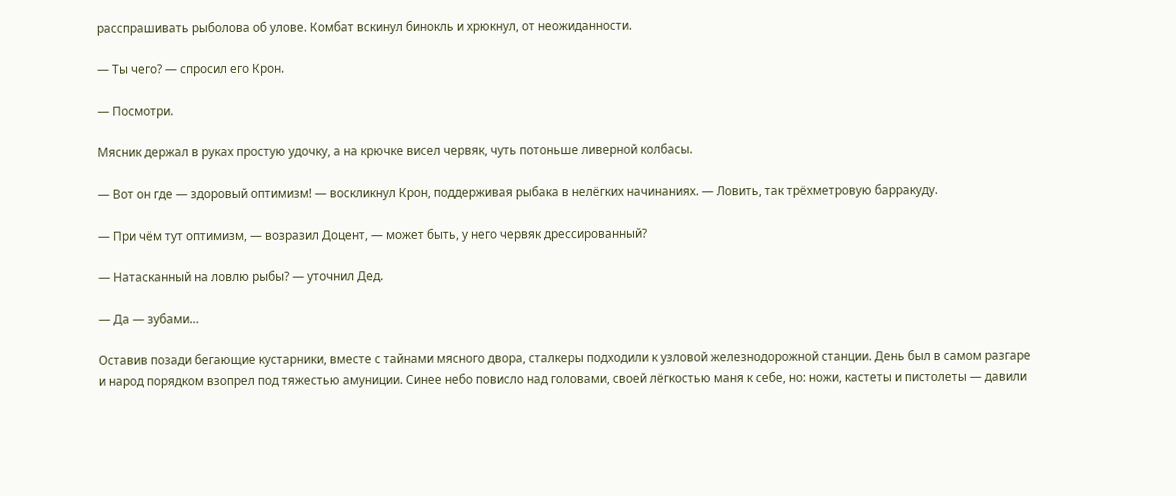расспрашивать рыболова об улове. Комбат вскинул бинокль и хрюкнул, от неожиданности.

— Ты чего? — спросил его Крон.

— Посмотри.

Мясник держал в руках простую удочку, а на крючке висел червяк, чуть потоньше ливерной колбасы.

— Вот он где — здоровый оптимизм! — воскликнул Крон, поддерживая рыбака в нелёгких начинаниях. — Ловить, так трёхметровую барракуду.

— При чём тут оптимизм, — возразил Доцент, — может быть, у него червяк дрессированный?

— Натасканный на ловлю рыбы? — уточнил Дед.

— Да — зубами…

Оставив позади бегающие кустарники, вместе с тайнами мясного двора, сталкеры подходили к узловой железнодорожной станции. День был в самом разгаре и народ порядком взопрел под тяжестью амуниции. Синее небо повисло над головами, своей лёгкостью маня к себе, но: ножи, кастеты и пистолеты — давили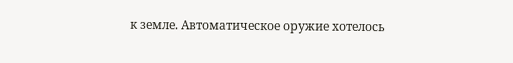к земле. Автоматическое оружие хотелось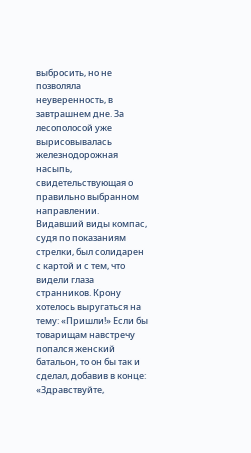выбросить, но не позволяла неуверенность, в завтрашнем дне. За лесополосой уже вырисовывалась железнодорожная насыпь, свидетельствующая о правильно выбранном направлении. Видавший виды компас, судя по показаниям стрелки, был солидарен с картой и с тем, что видели глаза странников. Крону хотелось выругаться на тему: «Пришли!» Если бы товарищам навстречу попался женский батальон, то он бы так и сделал, добавив в конце: «Здравствуйте,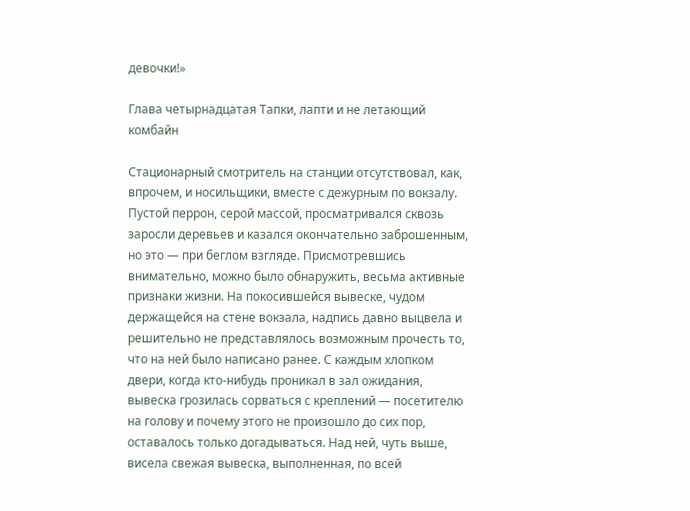девочки!»

Глава четырнадцатая Тапки, лапти и не летающий комбайн

Стационарный смотритель на станции отсутствовал, как, впрочем, и носильщики, вместе с дежурным по вокзалу. Пустой перрон, серой массой, просматривался сквозь заросли деревьев и казался окончательно заброшенным, но это — при беглом взгляде. Присмотревшись внимательно, можно было обнаружить, весьма активные признаки жизни. На покосившейся вывеске, чудом держащейся на стене вокзала, надпись давно выцвела и решительно не представлялось возможным прочесть то, что на ней было написано ранее. С каждым хлопком двери, когда кто-нибудь проникал в зал ожидания, вывеска грозилась сорваться с креплений — посетителю на голову и почему этого не произошло до сих пор, оставалось только догадываться. Над ней, чуть выше, висела свежая вывеска, выполненная, по всей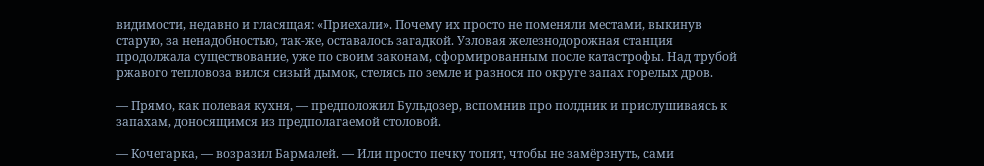видимости, недавно и гласящая: «Приехали». Почему их просто не поменяли местами, выкинув старую, за ненадобностью, так-же, оставалось загадкой. Узловая железнодорожная станция продолжала существование, уже по своим законам, сформированным после катастрофы. Над трубой ржавого тепловоза вился сизый дымок, стелясь по земле и разнося по округе запах горелых дров.

— Прямо, как полевая кухня, — предположил Бульдозер, вспомнив про полдник и прислушиваясь к запахам, доносящимся из предполагаемой столовой.

— Кочегарка, — возразил Бармалей. — Или просто печку топят, чтобы не замёрзнуть, сами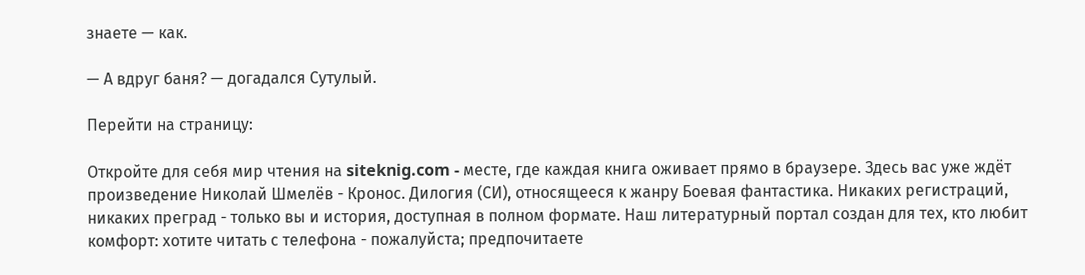знаете — как.

— А вдруг баня? — догадался Сутулый.

Перейти на страницу:

Откройте для себя мир чтения на siteknig.com - месте, где каждая книга оживает прямо в браузере. Здесь вас уже ждёт произведение Николай Шмелёв - Кронос. Дилогия (СИ), относящееся к жанру Боевая фантастика. Никаких регистраций, никаких преград - только вы и история, доступная в полном формате. Наш литературный портал создан для тех, кто любит комфорт: хотите читать с телефона - пожалуйста; предпочитаете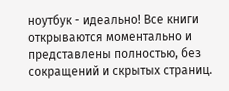ноутбук - идеально! Все книги открываются моментально и представлены полностью, без сокращений и скрытых страниц.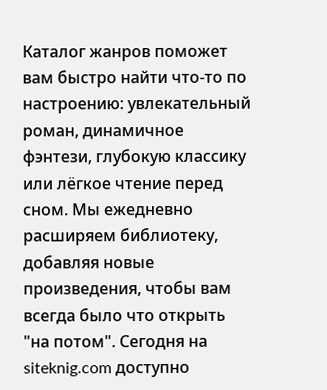Каталог жанров поможет вам быстро найти что-то по настроению: увлекательный роман, динамичное фэнтези, глубокую классику или лёгкое чтение перед сном. Мы ежедневно расширяем библиотеку, добавляя новые произведения, чтобы вам всегда было что открыть "на потом". Сегодня на siteknig.com доступно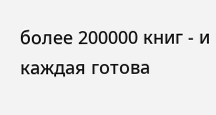более 200000 книг - и каждая готова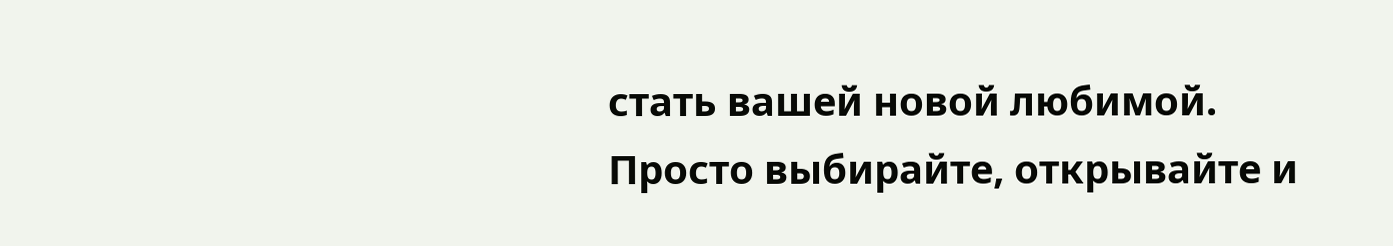стать вашей новой любимой. Просто выбирайте, открывайте и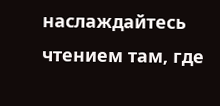наслаждайтесь чтением там, где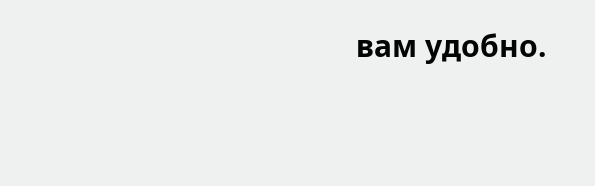вам удобно.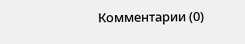Комментарии (0)